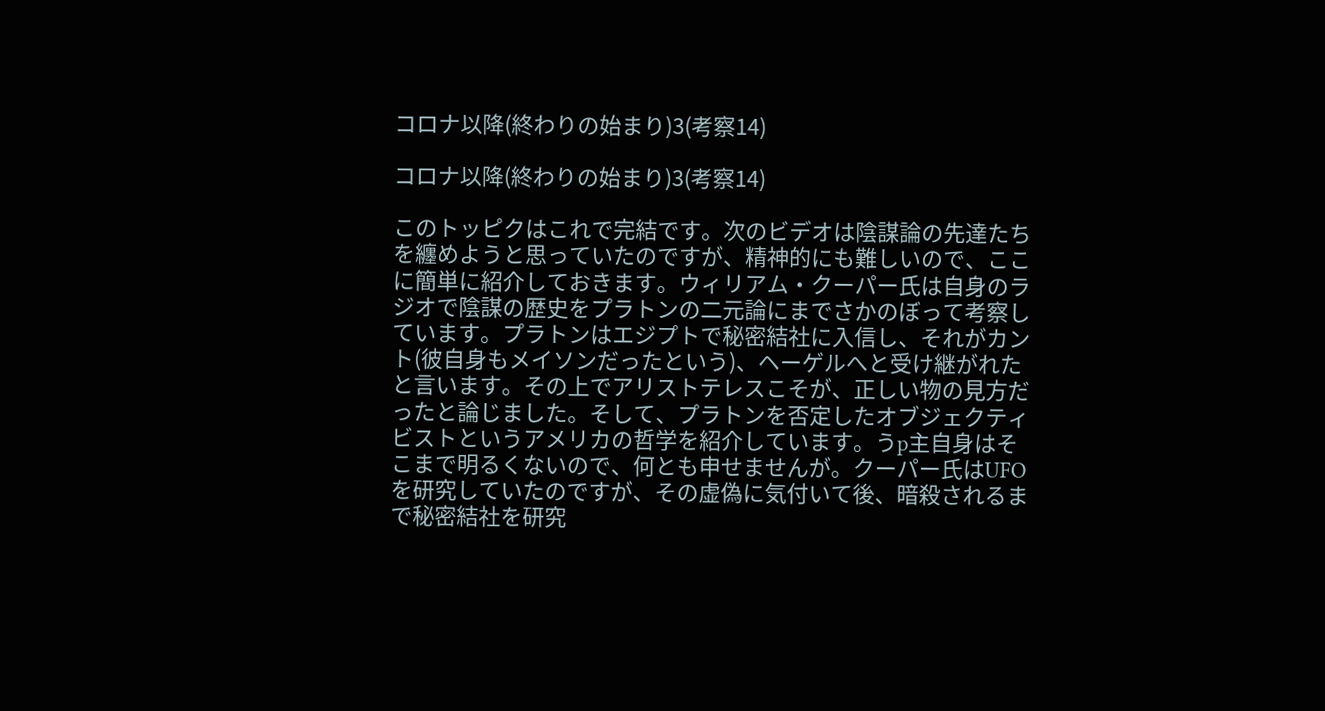コロナ以降(終わりの始まり)3(考察14)

コロナ以降(終わりの始まり)3(考察14)

このトッピクはこれで完結です。次のビデオは陰謀論の先達たちを纏めようと思っていたのですが、精神的にも難しいので、ここに簡単に紹介しておきます。ウィリアム・クーパー氏は自身のラジオで陰謀の歴史をプラトンの二元論にまでさかのぼって考察しています。プラトンはエジプトで秘密結社に入信し、それがカント(彼自身もメイソンだったという)、ヘーゲルへと受け継がれたと言います。その上でアリストテレスこそが、正しい物の見方だったと論じました。そして、プラトンを否定したオブジェクティビストというアメリカの哲学を紹介しています。うp主自身はそこまで明るくないので、何とも申せませんが。クーパー氏はUFOを研究していたのですが、その虚偽に気付いて後、暗殺されるまで秘密結社を研究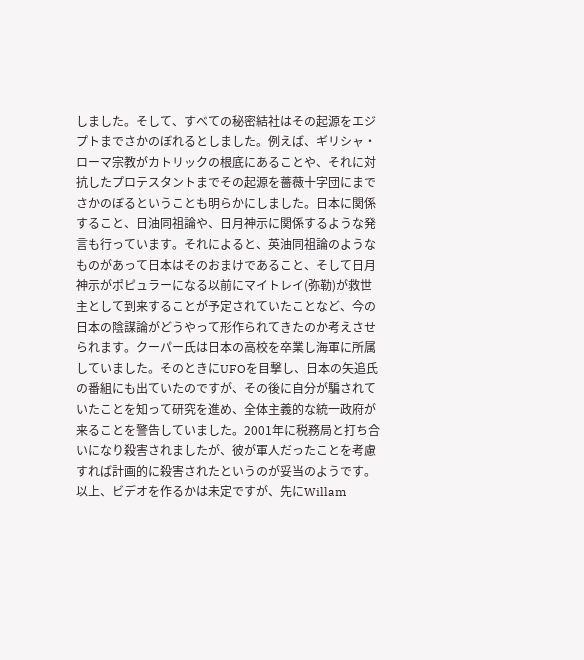しました。そして、すべての秘密結社はその起源をエジプトまでさかのぼれるとしました。例えば、ギリシャ・ローマ宗教がカトリックの根底にあることや、それに対抗したプロテスタントまでその起源を薔薇十字団にまでさかのぼるということも明らかにしました。日本に関係すること、日油同祖論や、日月神示に関係するような発言も行っています。それによると、英油同祖論のようなものがあって日本はそのおまけであること、そして日月神示がポピュラーになる以前にマイトレイ(弥勒)が救世主として到来することが予定されていたことなど、今の日本の陰謀論がどうやって形作られてきたのか考えさせられます。クーパー氏は日本の高校を卒業し海軍に所属していました。そのときにUFOを目撃し、日本の矢追氏の番組にも出ていたのですが、その後に自分が騙されていたことを知って研究を進め、全体主義的な統一政府が来ることを警告していました。2001年に税務局と打ち合いになり殺害されましたが、彼が軍人だったことを考慮すれば計画的に殺害されたというのが妥当のようです。以上、ビデオを作るかは未定ですが、先にWillam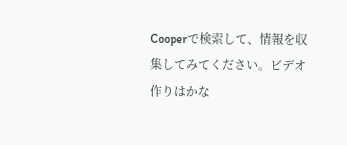Cooperで検索して、情報を収集してみてください。ビデオ作りはかな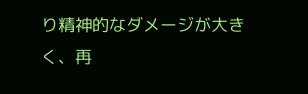り精神的なダメージが大きく、再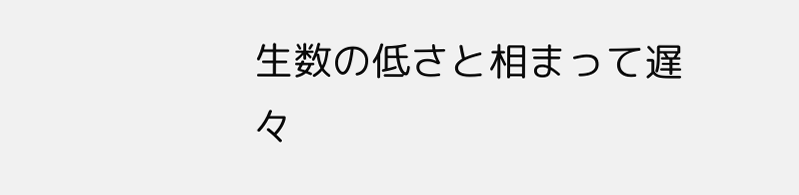生数の低さと相まって遅々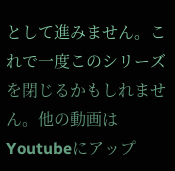として進みません。これで一度このシリーズを閉じるかもしれません。他の動画はYoutubeにアップ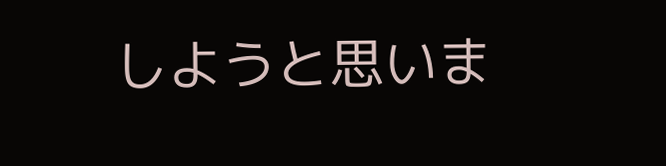しようと思いま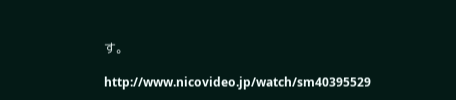す。

http://www.nicovideo.jp/watch/sm40395529